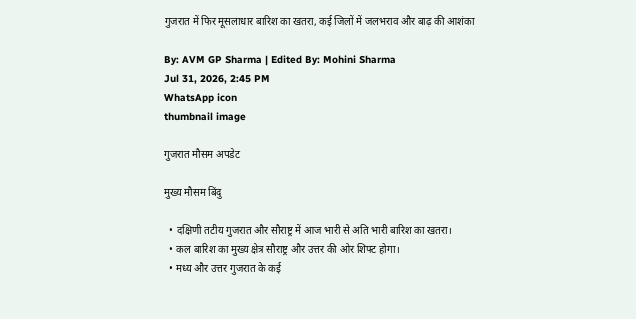गुजरात में फिर मूसलाधार बारिश का खतरा, कई जिलों में जलभराव और बाढ़ की आशंका

By: AVM GP Sharma | Edited By: Mohini Sharma
Jul 31, 2026, 2:45 PM
WhatsApp icon
thumbnail image

गुजरात मौसम अपडेट

मुख्य मौसम बिंदु

  • दक्षिणी तटीय गुजरात और सौराष्ट्र में आज भारी से अति भारी बारिश का खतरा।
  • कल बारिश का मुख्य क्षेत्र सौराष्ट्र और उत्तर की ओर शिफ्ट होगा।
  • मध्य और उत्तर गुजरात के कई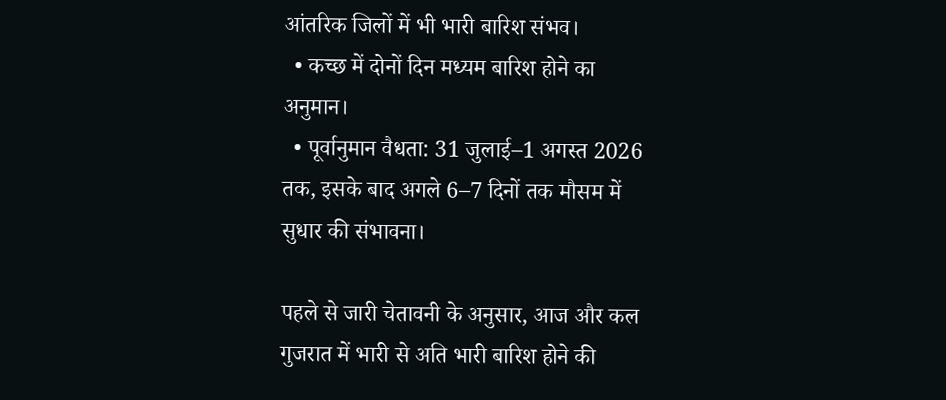आंतरिक जिलों में भी भारी बारिश संभव।
  • कच्छ में दोनों दिन मध्यम बारिश होने का अनुमान।
  • पूर्वानुमान वैधता: 31 जुलाई–1 अगस्त 2026 तक, इसके बाद अगले 6–7 दिनों तक मौसम में सुधार की संभावना।

पहले से जारी चेतावनी के अनुसार, आज और कल गुजरात में भारी से अति भारी बारिश होने की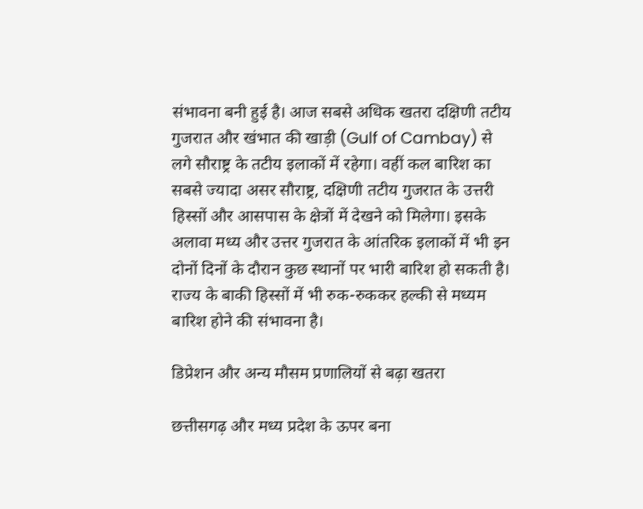संभावना बनी हुई है। आज सबसे अधिक खतरा दक्षिणी तटीय गुजरात और खंभात की खाड़ी (Gulf of Cambay) से लगे सौराष्ट्र के तटीय इलाकों में रहेगा। वहीं कल बारिश का सबसे ज्यादा असर सौराष्ट्र, दक्षिणी तटीय गुजरात के उत्तरी हिस्सों और आसपास के क्षेत्रों में देखने को मिलेगा। इसके अलावा मध्य और उत्तर गुजरात के आंतरिक इलाकों में भी इन दोनों दिनों के दौरान कुछ स्थानों पर भारी बारिश हो सकती है। राज्य के बाकी हिस्सों में भी रुक-रुककर हल्की से मध्यम बारिश होने की संभावना है।

डिप्रेशन और अन्य मौसम प्रणालियों से बढ़ा खतरा

छत्तीसगढ़ और मध्य प्रदेश के ऊपर बना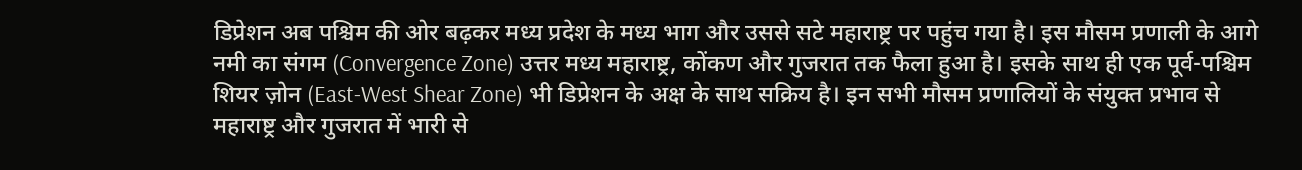डिप्रेशन अब पश्चिम की ओर बढ़कर मध्य प्रदेश के मध्य भाग और उससे सटे महाराष्ट्र पर पहुंच गया है। इस मौसम प्रणाली के आगे नमी का संगम (Convergence Zone) उत्तर मध्य महाराष्ट्र, कोंकण और गुजरात तक फैला हुआ है। इसके साथ ही एक पूर्व-पश्चिम शियर ज़ोन (East-West Shear Zone) भी डिप्रेशन के अक्ष के साथ सक्रिय है। इन सभी मौसम प्रणालियों के संयुक्त प्रभाव से महाराष्ट्र और गुजरात में भारी से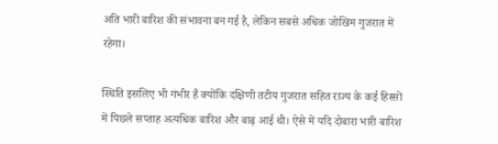अति भारी बारिश की संभावना बन गई है, लेकिन सबसे अधिक जोखिम गुजरात में रहेगा।

स्थिति इसलिए भी गंभीर है क्योंकि दक्षिणी तटीय गुजरात सहित राज्य के कई हिस्सों में पिछले सप्ताह अत्यधिक बारिश और बाढ़ आई थी। ऐसे में यदि दोबारा भारी बारिश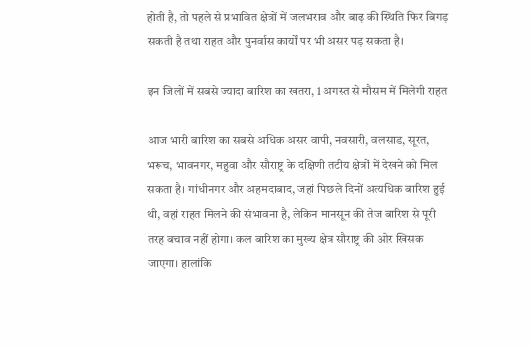होती है, तो पहले से प्रभावित क्षेत्रों में जलभराव और बाढ़ की स्थिति फिर बिगड़ सकती है तथा राहत और पुनर्वास कार्यों पर भी असर पड़ सकता है।

इन जिलों में सबसे ज्यादा बारिश का खतरा, 1 अगस्त से मौसम में मिलेगी राहत

आज भारी बारिश का सबसे अधिक असर वापी, नवसारी, वलसाड, सूरत, भरूच, भावनगर, महुवा और सौराष्ट्र के दक्षिणी तटीय क्षेत्रों में देखने को मिल सकता है। गांधीनगर और अहमदाबाद, जहां पिछले दिनों अत्यधिक बारिश हुई थी, वहां राहत मिलने की संभावना है, लेकिन मानसून की तेज बारिश से पूरी तरह बचाव नहीं होगा। कल बारिश का मुख्य क्षेत्र सौराष्ट्र की ओर खिसक जाएगा। हालांकि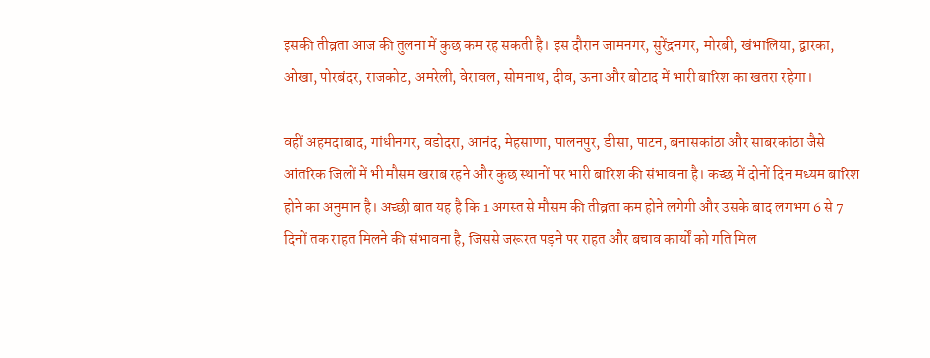इसकी तीव्रता आज की तुलना में कुछ कम रह सकती है। इस दौरान जामनगर, सुरेंद्रनगर, मोरबी, खंभालिया, द्वारका, ओखा, पोरबंदर, राजकोट, अमरेली, वेरावल, सोमनाथ, दीव, ऊना और बोटाद में भारी बारिश का खतरा रहेगा।

वहीं अहमदाबाद, गांधीनगर, वडोदरा, आनंद, मेहसाणा, पालनपुर, डीसा, पाटन, बनासकांठा और साबरकांठा जैसे आंतरिक जिलों में भी मौसम खराब रहने और कुछ स्थानों पर भारी बारिश की संभावना है। कच्छ में दोनों दिन मध्यम बारिश होने का अनुमान है। अच्छी बात यह है कि 1 अगस्त से मौसम की तीव्रता कम होने लगेगी और उसके बाद लगभग 6 से 7 दिनों तक राहत मिलने की संभावना है, जिससे जरूरत पड़ने पर राहत और बचाव कार्यों को गति मिल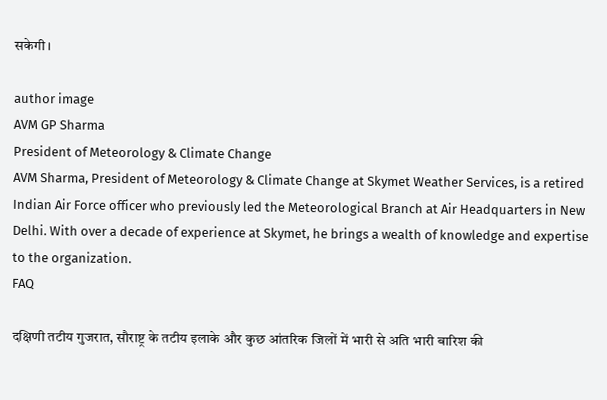सकेगी।

author image
AVM GP Sharma
President of Meteorology & Climate Change
AVM Sharma, President of Meteorology & Climate Change at Skymet Weather Services, is a retired Indian Air Force officer who previously led the Meteorological Branch at Air Headquarters in New Delhi. With over a decade of experience at Skymet, he brings a wealth of knowledge and expertise to the organization.
FAQ

दक्षिणी तटीय गुजरात, सौराष्ट्र के तटीय इलाके और कुछ आंतरिक जिलों में भारी से अति भारी बारिश की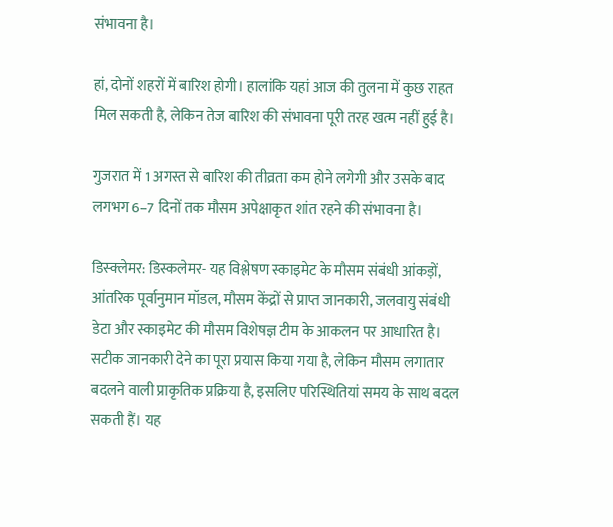संभावना है।

हां, दोनों शहरों में बारिश होगी। हालांकि यहां आज की तुलना में कुछ राहत मिल सकती है, लेकिन तेज बारिश की संभावना पूरी तरह खत्म नहीं हुई है।

गुजरात में 1 अगस्त से बारिश की तीव्रता कम होने लगेगी और उसके बाद लगभग 6–7 दिनों तक मौसम अपेक्षाकृत शांत रहने की संभावना है।

डिस्क्लेमर: डिस्कलेमर- यह विश्लेषण स्काइमेट के मौसम संबंधी आंकड़ों, आंतरिक पूर्वानुमान मॉडल, मौसम केंद्रों से प्राप्त जानकारी, जलवायु संबंधी डेटा और स्काइमेट की मौसम विशेषज्ञ टीम के आकलन पर आधारित है। सटीक जानकारी देने का पूरा प्रयास किया गया है, लेकिन मौसम लगातार बदलने वाली प्राकृतिक प्रक्रिया है, इसलिए परिस्थितियां समय के साथ बदल सकती हैं। यह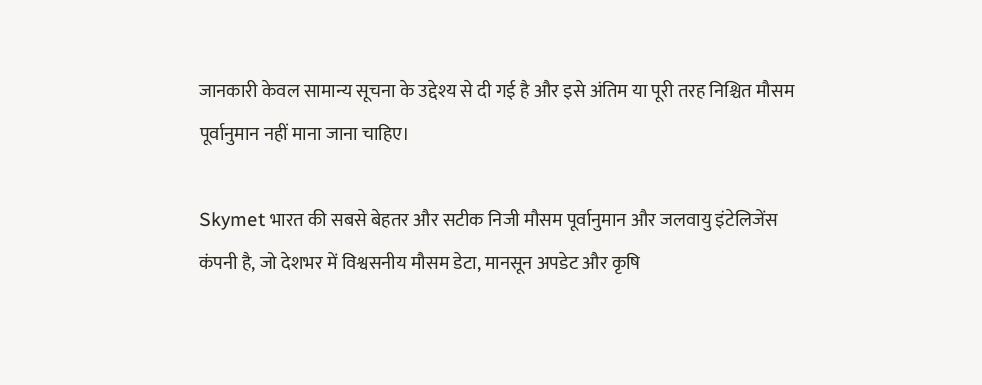जानकारी केवल सामान्य सूचना के उद्देश्य से दी गई है और इसे अंतिम या पूरी तरह निश्चित मौसम पूर्वानुमान नहीं माना जाना चाहिए।

Skymet भारत की सबसे बेहतर और सटीक निजी मौसम पूर्वानुमान और जलवायु इंटेलिजेंस कंपनी है, जो देशभर में विश्वसनीय मौसम डेटा, मानसून अपडेट और कृषि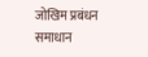जोखिम प्रबंधन समाधान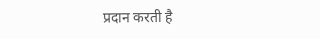प्रदान करती है